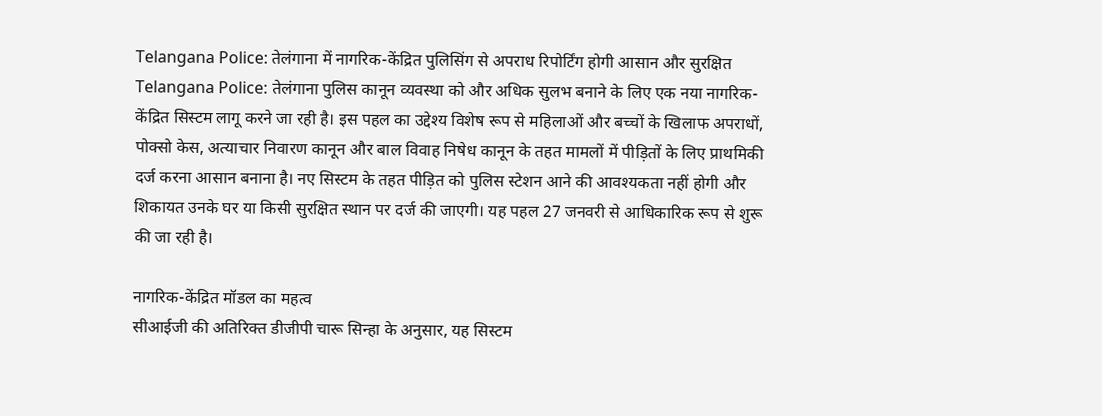Telangana Police: तेलंगाना में नागरिक-केंद्रित पुलिसिंग से अपराध रिपोर्टिंग होगी आसान और सुरक्षित
Telangana Police: तेलंगाना पुलिस कानून व्यवस्था को और अधिक सुलभ बनाने के लिए एक नया नागरिक-केंद्रित सिस्टम लागू करने जा रही है। इस पहल का उद्देश्य विशेष रूप से महिलाओं और बच्चों के खिलाफ अपराधों, पोक्सो केस, अत्याचार निवारण कानून और बाल विवाह निषेध कानून के तहत मामलों में पीड़ितों के लिए प्राथमिकी दर्ज करना आसान बनाना है। नए सिस्टम के तहत पीड़ित को पुलिस स्टेशन आने की आवश्यकता नहीं होगी और शिकायत उनके घर या किसी सुरक्षित स्थान पर दर्ज की जाएगी। यह पहल 27 जनवरी से आधिकारिक रूप से शुरू की जा रही है।

नागरिक-केंद्रित मॉडल का महत्व
सीआईजी की अतिरिक्त डीजीपी चारू सिन्हा के अनुसार, यह सिस्टम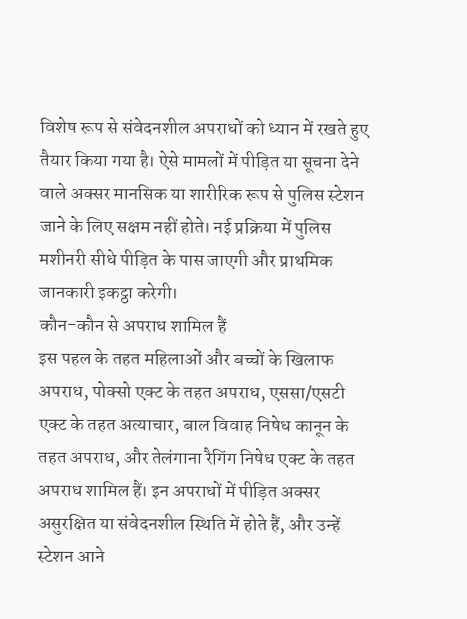विशेष रूप से संवेदनशील अपराधों को ध्यान में रखते हुए तैयार किया गया है। ऐसे मामलों में पीड़ित या सूचना देने वाले अक्सर मानसिक या शारीरिक रूप से पुलिस स्टेशन जाने के लिए सक्षम नहीं होते। नई प्रक्रिया में पुलिस मशीनरी सीधे पीड़ित के पास जाएगी और प्राथमिक जानकारी इकट्ठा करेगी।
कौन-कौन से अपराध शामिल हैं
इस पहल के तहत महिलाओं और बच्चों के खिलाफ अपराध, पोक्सो एक्ट के तहत अपराध, एससा/एसटी एक्ट के तहत अत्याचार, बाल विवाह निषेध कानून के तहत अपराध, और तेलंगाना रैगिंग निषेध एक्ट के तहत अपराध शामिल हैं। इन अपराधों में पीड़ित अक्सर असुरक्षित या संवेदनशील स्थिति में होते हैं, और उन्हें स्टेशन आने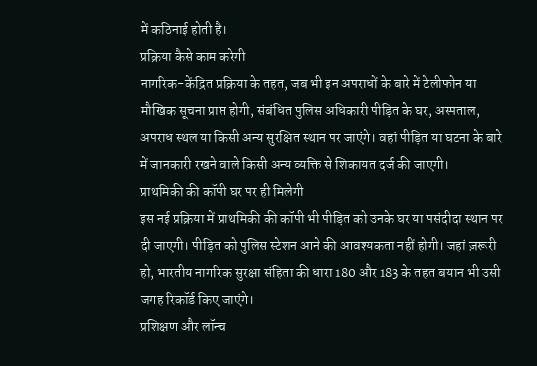में कठिनाई होती है।
प्रक्रिया कैसे काम करेगी
नागरिक-केंद्रित प्रक्रिया के तहत, जब भी इन अपराधों के बारे में टेलीफोन या मौखिक सूचना प्राप्त होगी, संबंधित पुलिस अधिकारी पीड़ित के घर, अस्पताल, अपराध स्थल या किसी अन्य सुरक्षित स्थान पर जाएंगे। वहां पीड़ित या घटना के बारे में जानकारी रखने वाले किसी अन्य व्यक्ति से शिकायत दर्ज की जाएगी।
प्राथमिकी की कॉपी घर पर ही मिलेगी
इस नई प्रक्रिया में प्राथमिकी की कॉपी भी पीड़ित को उनके घर या पसंदीदा स्थान पर दी जाएगी। पीड़ित को पुलिस स्टेशन आने की आवश्यकता नहीं होगी। जहां ज़रूरी हो, भारतीय नागरिक सुरक्षा संहिता की धारा 180 और 183 के तहत बयान भी उसी जगह रिकॉर्ड किए जाएंगे।
प्रशिक्षण और लॉन्च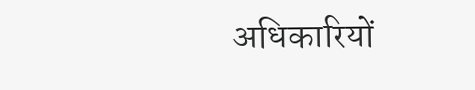अधिकारियों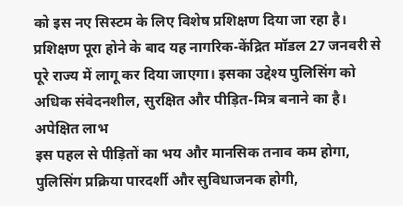को इस नए सिस्टम के लिए विशेष प्रशिक्षण दिया जा रहा है। प्रशिक्षण पूरा होने के बाद यह नागरिक-केंद्रित मॉडल 27 जनवरी से पूरे राज्य में लागू कर दिया जाएगा। इसका उद्देश्य पुलिसिंग को अधिक संवेदनशील, सुरक्षित और पीड़ित-मित्र बनाने का है।
अपेक्षित लाभ
इस पहल से पीड़ितों का भय और मानसिक तनाव कम होगा, पुलिसिंग प्रक्रिया पारदर्शी और सुविधाजनक होगी,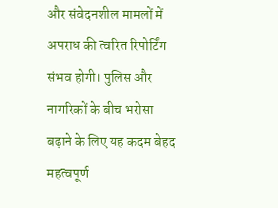और संवेदनशील मामलों में अपराध की त्वरित रिपोर्टिंग संभव होगी। पुलिस और नागरिकों के बीच भरोसा बढ़ाने के लिए यह कदम बेहद महत्वपूर्ण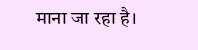माना जा रहा है।